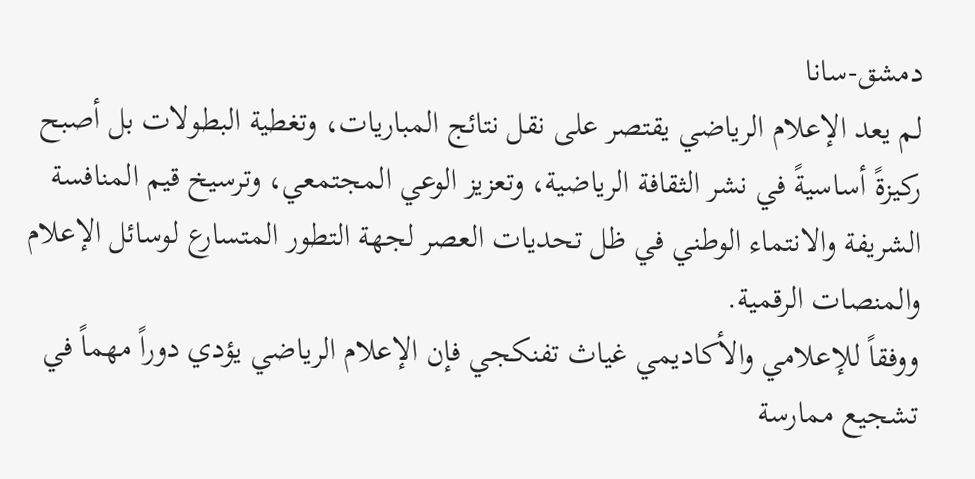دمشق-سانا
لم يعد الإعلام الرياضي يقتصر على نقل نتائج المباريات، وتغطية البطولات بل أصبح ركيزةً أساسيةً في نشر الثقافة الرياضية، وتعزيز الوعي المجتمعي، وترسيخ قيم المنافسة الشريفة والانتماء الوطني في ظل تحديات العصر لجهة التطور المتسارع لوسائل الإعلام والمنصات الرقمية.
ووفقاً للإعلامي والأكاديمي غياث تفنكجي فإن الإعلام الرياضي يؤدي دوراً مهماً في تشجيع ممارسة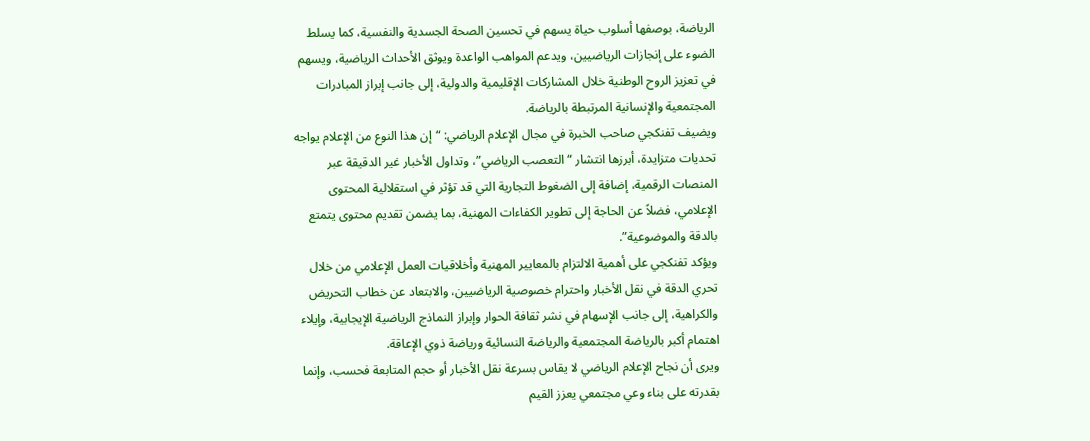الرياضة، بوصفها أسلوب حياة يسهم في تحسين الصحة الجسدية والنفسية، كما يسلط الضوء على إنجازات الرياضيين، ويدعم المواهب الواعدة ويوثق الأحداث الرياضية، ويسهم في تعزيز الروح الوطنية خلال المشاركات الإقليمية والدولية، إلى جانب إبراز المبادرات المجتمعية والإنسانية المرتبطة بالرياضة.
ويضيف تفنكجي صاحب الخبرة في مجال الإعلام الرياضي: “إن هذا النوع من الإعلام يواجه تحديات متزايدة، أبرزها انتشار “التعصب الرياضي”، وتداول الأخبار غير الدقيقة عبر المنصات الرقمية، إضافة إلى الضغوط التجارية التي قد تؤثر في استقلالية المحتوى الإعلامي، فضلاً عن الحاجة إلى تطوير الكفاءات المهنية، بما يضمن تقديم محتوى يتمتع بالدقة والموضوعية”.
ويؤكد تفنكجي على أهمية الالتزام بالمعايير المهنية وأخلاقيات العمل الإعلامي من خلال تحري الدقة في نقل الأخبار واحترام خصوصية الرياضيين، والابتعاد عن خطاب التحريض والكراهية، إلى جانب الإسهام في نشر ثقافة الحوار وإبراز النماذج الرياضية الإيجابية، وإيلاء اهتمام أكبر بالرياضة المجتمعية والرياضة النسائية ورياضة ذوي الإعاقة.
ويرى أن نجاح الإعلام الرياضي لا يقاس بسرعة نقل الأخبار أو حجم المتابعة فحسب، وإنما بقدرته على بناء وعي مجتمعي يعزز القيم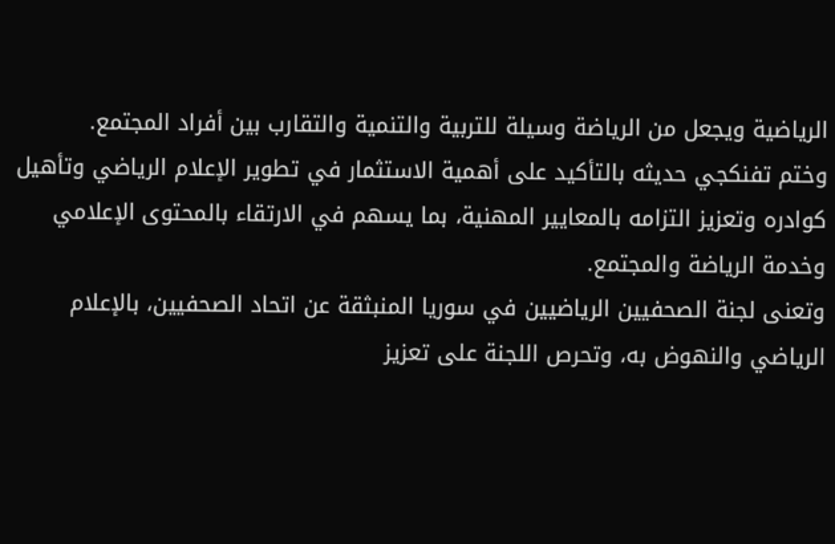الرياضية ويجعل من الرياضة وسيلة للتربية والتنمية والتقارب بين أفراد المجتمع.
وختم تفنكجي حديثه بالتأكيد على أهمية الاستثمار في تطوير الإعلام الرياضي وتأهيل كوادره وتعزيز التزامه بالمعايير المهنية، بما يسهم في الارتقاء بالمحتوى الإعلامي وخدمة الرياضة والمجتمع.
وتعنى لجنة الصحفيين الرياضيين في سوريا المنبثقة عن اتحاد الصحفيين، بالإعلام الرياضي والنهوض به، وتحرص اللجنة على تعزيز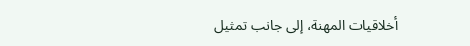أخلاقيات المهنة، إلى جانب تمثيل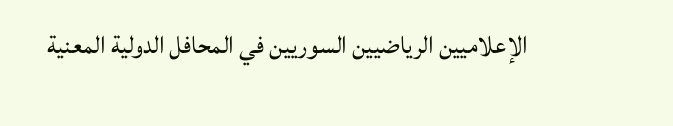الإعلاميين الرياضيين السوريين في المحافل الدولية المعنية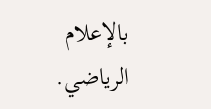بالإعلام الرياضي.